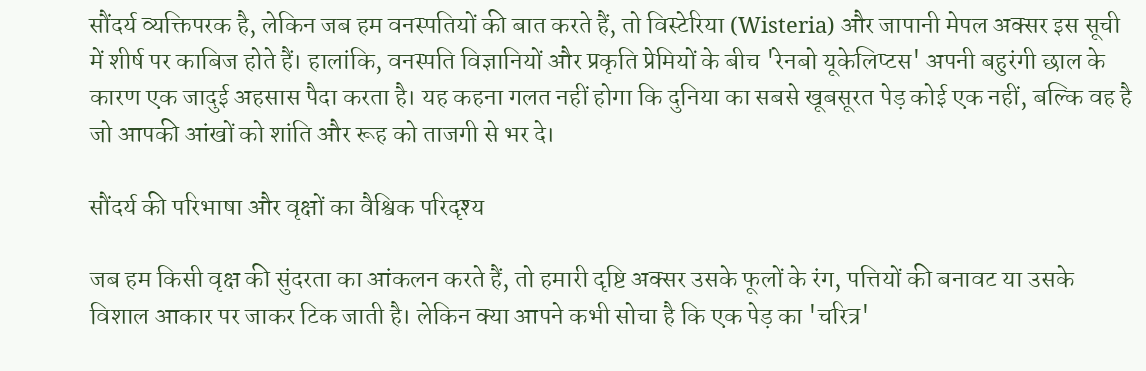सौंदर्य व्यक्तिपरक है, लेकिन जब हम वनस्पतियों की बात करते हैं, तो विस्टेरिया (Wisteria) और जापानी मेपल अक्सर इस सूची में शीर्ष पर काबिज होते हैं। हालांकि, वनस्पति विज्ञानियों और प्रकृति प्रेमियों के बीच 'रेनबो यूकेलिप्टस' अपनी बहुरंगी छाल के कारण एक जादुई अहसास पैदा करता है। यह कहना गलत नहीं होगा कि दुनिया का सबसे खूबसूरत पेड़ कोई एक नहीं, बल्कि वह है जो आपकी आंखों को शांति और रूह को ताजगी से भर दे।

सौंदर्य की परिभाषा और वृक्षों का वैश्विक परिदृश्य

जब हम किसी वृक्ष की सुंदरता का आंकलन करते हैं, तो हमारी दृष्टि अक्सर उसके फूलों के रंग, पत्तियों की बनावट या उसके विशाल आकार पर जाकर टिक जाती है। लेकिन क्या आपने कभी सोचा है कि एक पेड़ का 'चरित्र'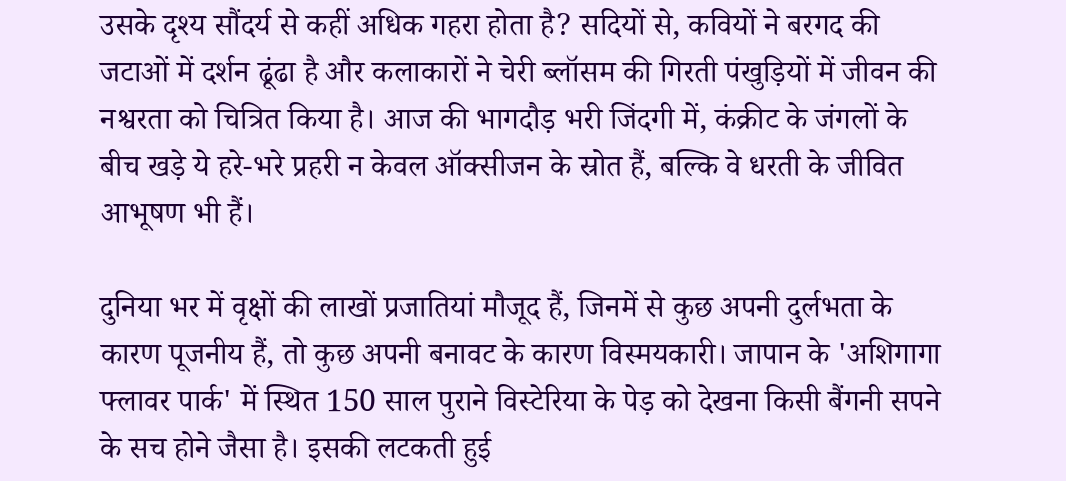उसके दृश्य सौंदर्य से कहीं अधिक गहरा होता है? सदियों से, कवियों ने बरगद की जटाओं में दर्शन ढूंढा है और कलाकारों ने चेरी ब्लॉसम की गिरती पंखुड़ियों में जीवन की नश्वरता को चित्रित किया है। आज की भागदौड़ भरी जिंदगी में, कंक्रीट के जंगलों के बीच खड़े ये हरे-भरे प्रहरी न केवल ऑक्सीजन के स्रोत हैं, बल्कि वे धरती के जीवित आभूषण भी हैं।

दुनिया भर में वृक्षों की लाखों प्रजातियां मौजूद हैं, जिनमें से कुछ अपनी दुर्लभता के कारण पूजनीय हैं, तो कुछ अपनी बनावट के कारण विस्मयकारी। जापान के 'अशिगागा फ्लावर पार्क' में स्थित 150 साल पुराने विस्टेरिया के पेड़ को देखना किसी बैंगनी सपने के सच होने जैसा है। इसकी लटकती हुई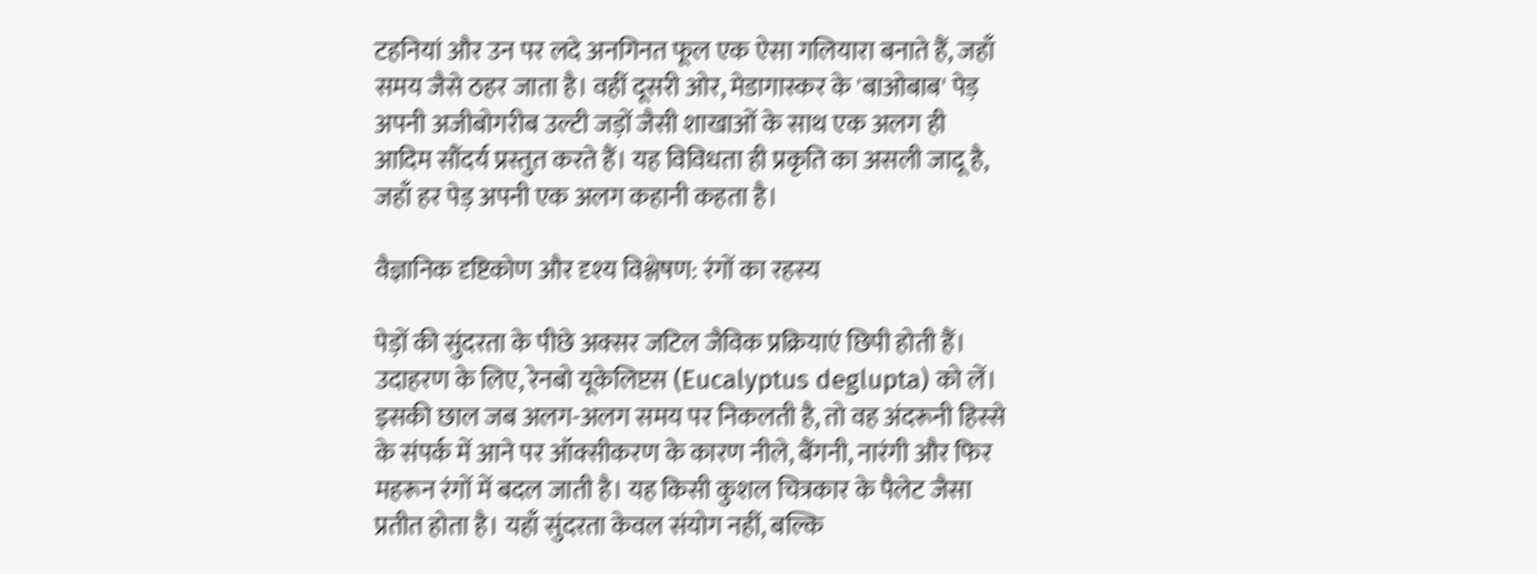टहनियां और उन पर लदे अनगिनत फूल एक ऐसा गलियारा बनाते हैं, जहाँ समय जैसे ठहर जाता है। वहीं दूसरी ओर, मेडागास्कर के 'बाओबाब' पेड़ अपनी अजीबोगरीब उल्टी जड़ों जैसी शाखाओं के साथ एक अलग ही आदिम सौंदर्य प्रस्तुत करते हैं। यह विविधता ही प्रकृति का असली जादू है, जहाँ हर पेड़ अपनी एक अलग कहानी कहता है।

वैज्ञानिक दृष्टिकोण और दृश्य विश्लेषण: रंगों का रहस्य

पेड़ों की सुंदरता के पीछे अक्सर जटिल जैविक प्रक्रियाएं छिपी होती हैं। उदाहरण के लिए, रेनबो यूकेलिप्टस (Eucalyptus deglupta) को लें। इसकी छाल जब अलग-अलग समय पर निकलती है, तो वह अंदरूनी हिस्से के संपर्क में आने पर ऑक्सीकरण के कारण नीले, बैंगनी, नारंगी और फिर महरून रंगों में बदल जाती है। यह किसी कुशल चित्रकार के पैलेट जैसा प्रतीत होता है। यहाँ सुंदरता केवल संयोग नहीं, बल्कि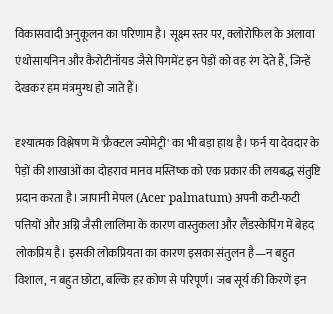विकासवादी अनुकूलन का परिणाम है। सूक्ष्म स्तर पर, क्लोरोफिल के अलावा एंथोसायनिन और कैरोटीनॉयड जैसे पिगमेंट इन पेड़ों को वह रंग देते हैं, जिन्हें देखकर हम मंत्रमुग्ध हो जाते हैं।

दृश्यात्मक विश्लेषण में 'फ्रैक्टल ज्योमेट्री' का भी बड़ा हाथ है। फर्न या देवदार के पेड़ों की शाखाओं का दोहराव मानव मस्तिष्क को एक प्रकार की लयबद्ध संतुष्टि प्रदान करता है। जापानी मेपल (Acer palmatum) अपनी कटी-फटी पत्तियों और अग्नि जैसी लालिमा के कारण वास्तुकला और लैंडस्केपिंग में बेहद लोकप्रिय है। इसकी लोकप्रियता का कारण इसका संतुलन है—न बहुत विशाल, न बहुत छोटा, बल्कि हर कोण से परिपूर्ण। जब सूर्य की किरणें इन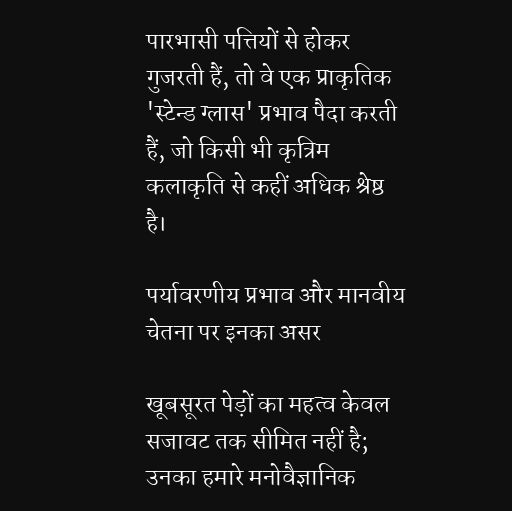पारभासी पत्तियों से होकर गुजरती हैं, तो वे एक प्राकृतिक 'स्टेन्ड ग्लास' प्रभाव पैदा करती हैं, जो किसी भी कृत्रिम कलाकृति से कहीं अधिक श्रेष्ठ है।

पर्यावरणीय प्रभाव और मानवीय चेतना पर इनका असर

खूबसूरत पेड़ों का महत्व केवल सजावट तक सीमित नहीं है; उनका हमारे मनोवैज्ञानिक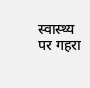स्वास्थ्य पर गहरा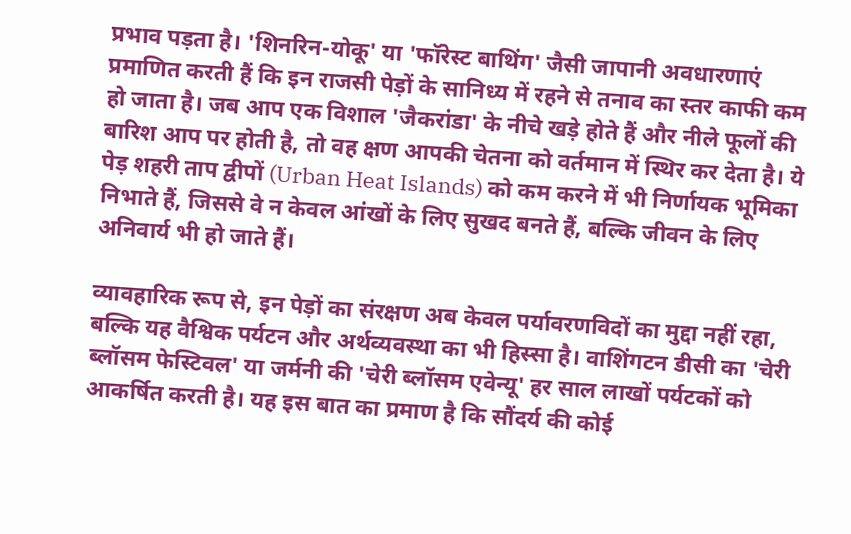प्रभाव पड़ता है। 'शिनरिन-योकू' या 'फॉरेस्ट बाथिंग' जैसी जापानी अवधारणाएं प्रमाणित करती हैं कि इन राजसी पेड़ों के सानिध्य में रहने से तनाव का स्तर काफी कम हो जाता है। जब आप एक विशाल 'जैकरांडा' के नीचे खड़े होते हैं और नीले फूलों की बारिश आप पर होती है, तो वह क्षण आपकी चेतना को वर्तमान में स्थिर कर देता है। ये पेड़ शहरी ताप द्वीपों (Urban Heat Islands) को कम करने में भी निर्णायक भूमिका निभाते हैं, जिससे वे न केवल आंखों के लिए सुखद बनते हैं, बल्कि जीवन के लिए अनिवार्य भी हो जाते हैं।

व्यावहारिक रूप से, इन पेड़ों का संरक्षण अब केवल पर्यावरणविदों का मुद्दा नहीं रहा, बल्कि यह वैश्विक पर्यटन और अर्थव्यवस्था का भी हिस्सा है। वाशिंगटन डीसी का 'चेरी ब्लॉसम फेस्टिवल' या जर्मनी की 'चेरी ब्लॉसम एवेन्यू' हर साल लाखों पर्यटकों को आकर्षित करती है। यह इस बात का प्रमाण है कि सौंदर्य की कोई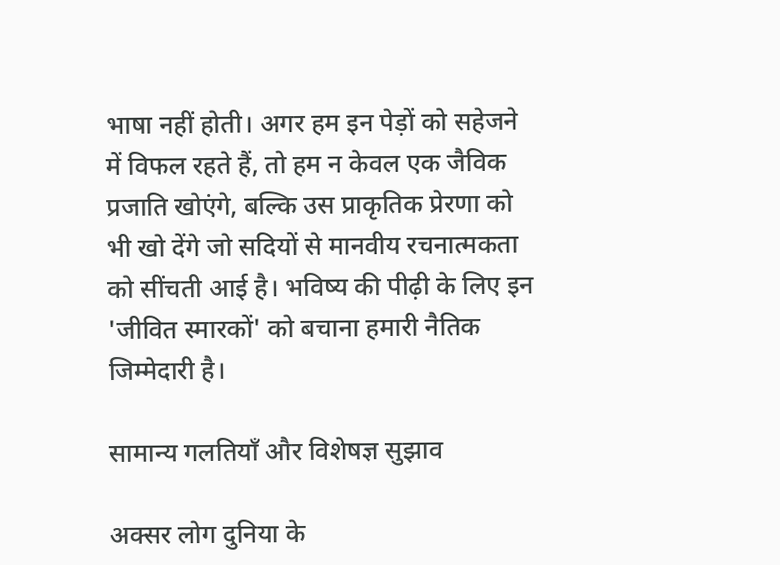भाषा नहीं होती। अगर हम इन पेड़ों को सहेजने में विफल रहते हैं, तो हम न केवल एक जैविक प्रजाति खोएंगे, बल्कि उस प्राकृतिक प्रेरणा को भी खो देंगे जो सदियों से मानवीय रचनात्मकता को सींचती आई है। भविष्य की पीढ़ी के लिए इन 'जीवित स्मारकों' को बचाना हमारी नैतिक जिम्मेदारी है।

सामान्य गलतियाँ और विशेषज्ञ सुझाव

अक्सर लोग दुनिया के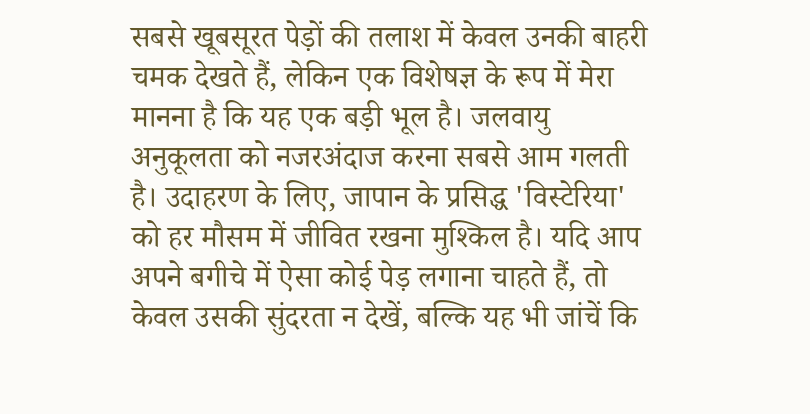सबसे खूबसूरत पेड़ों की तलाश में केवल उनकी बाहरी चमक देखते हैं, लेकिन एक विशेषज्ञ के रूप में मेरा मानना है कि यह एक बड़ी भूल है। जलवायु अनुकूलता को नजरअंदाज करना सबसे आम गलती है। उदाहरण के लिए, जापान के प्रसिद्ध 'विस्टेरिया' को हर मौसम में जीवित रखना मुश्किल है। यदि आप अपने बगीचे में ऐसा कोई पेड़ लगाना चाहते हैं, तो केवल उसकी सुंदरता न देखें, बल्कि यह भी जांचें कि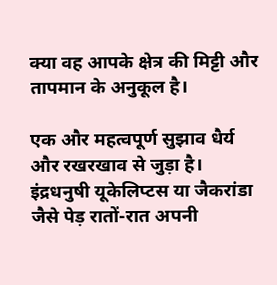क्या वह आपके क्षेत्र की मिट्टी और तापमान के अनुकूल है।

एक और महत्वपूर्ण सुझाव धैर्य और रखरखाव से जुड़ा है। इंद्रधनुषी यूकेलिप्टस या जैकरांडा जैसे पेड़ रातों-रात अपनी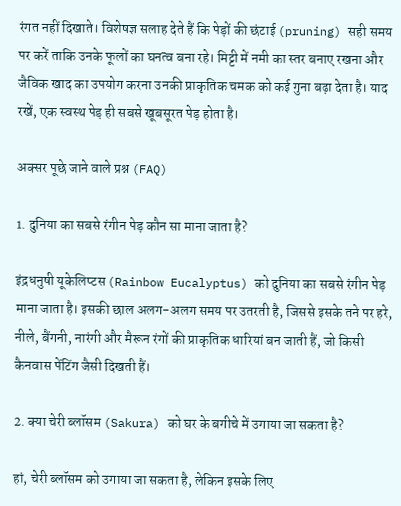रंगत नहीं दिखाते। विशेषज्ञ सलाह देते हैं कि पेड़ों की छंटाई (pruning) सही समय पर करें ताकि उनके फूलों का घनत्व बना रहे। मिट्टी में नमी का स्तर बनाए रखना और जैविक खाद का उपयोग करना उनकी प्राकृतिक चमक को कई गुना बढ़ा देता है। याद रखें, एक स्वस्थ पेड़ ही सबसे खूबसूरत पेड़ होता है।

अक्सर पूछे जाने वाले प्रश्न (FAQ)

1. दुनिया का सबसे रंगीन पेड़ कौन सा माना जाता है?

इंद्रधनुषी यूकेलिप्टस (Rainbow Eucalyptus) को दुनिया का सबसे रंगीन पेड़ माना जाता है। इसकी छाल अलग-अलग समय पर उतरती है, जिससे इसके तने पर हरे, नीले, बैंगनी, नारंगी और मैरून रंगों की प्राकृतिक धारियां बन जाती हैं, जो किसी कैनवास पेंटिंग जैसी दिखती हैं।

2. क्या चेरी ब्लॉसम (Sakura) को घर के बगीचे में उगाया जा सकता है?

हां, चेरी ब्लॉसम को उगाया जा सकता है, लेकिन इसके लिए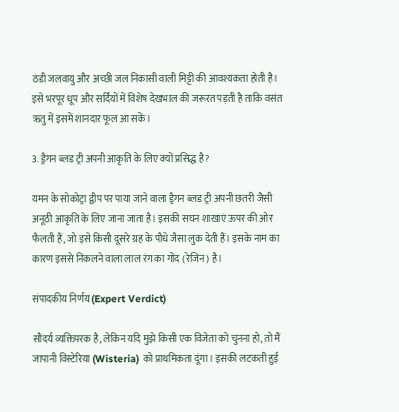ठंडी जलवायु और अच्छी जल निकासी वाली मिट्टी की आवश्यकता होती है। इसे भरपूर धूप और सर्दियों में विशेष देखभाल की जरूरत पड़ती है ताकि वसंत ऋतु में इसमें शानदार फूल आ सकें।

3. ड्रैगन ब्लड ट्री अपनी आकृति के लिए क्यों प्रसिद्ध है?

यमन के सोकोट्रा द्वीप पर पाया जाने वाला ड्रैगन ब्लड ट्री अपनी छतरी जैसी अनूठी आकृति के लिए जाना जाता है। इसकी सघन शाखाएं ऊपर की ओर फैलती हैं, जो इसे किसी दूसरे ग्रह के पौधे जैसा लुक देती हैं। इसके नाम का कारण इससे निकलने वाला लाल रंग का गोंद (रेजिन) है।

संपादकीय निर्णय (Expert Verdict)

सौंदर्य व्यक्तिपरक है, लेकिन यदि मुझे किसी एक विजेता को चुनना हो, तो मैं जापानी विस्टेरिया (Wisteria) को प्राथमिकता दूंगा। इसकी लटकती हुई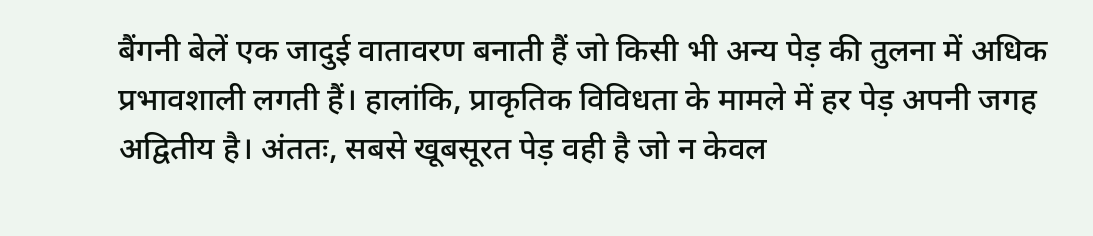बैंगनी बेलें एक जादुई वातावरण बनाती हैं जो किसी भी अन्य पेड़ की तुलना में अधिक प्रभावशाली लगती हैं। हालांकि, प्राकृतिक विविधता के मामले में हर पेड़ अपनी जगह अद्वितीय है। अंततः, सबसे खूबसूरत पेड़ वही है जो न केवल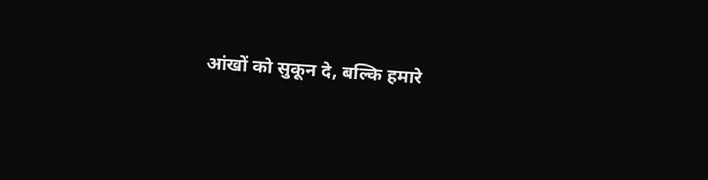आंखों को सुकून दे, बल्कि हमारे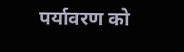पर्यावरण को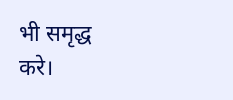भी समृद्ध करे।